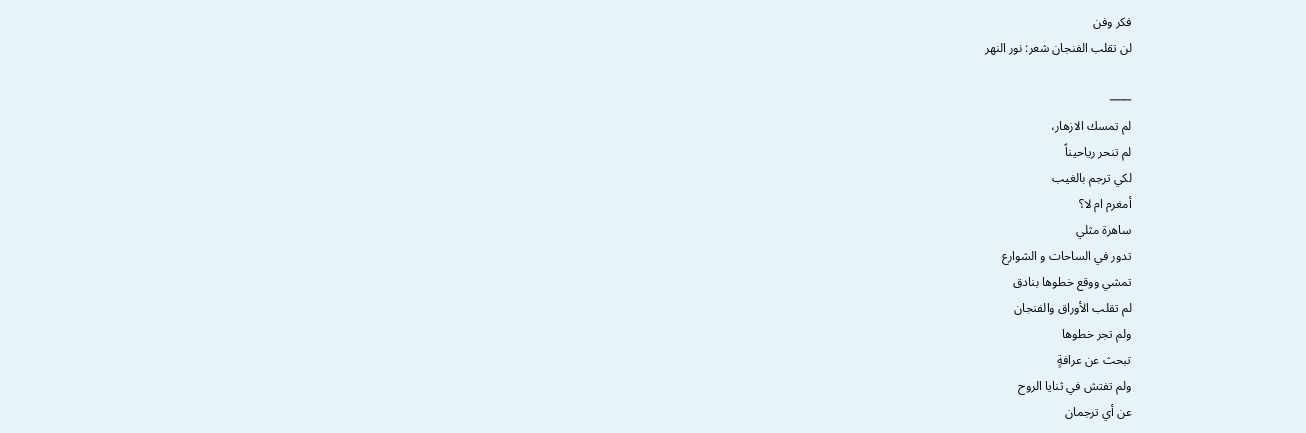فكر وفن
لن تقلب الفنجان شعر: نور النهر

───
لم تمسك الازهار،
لم تنحر رياحيناً
لكي ترجم بالغيب
أمغرم ام لا؟
ساهرة مثلي
تدور في الساحات و الشوارع
تمشي ووقع خطوها بنادق
لم تقلب الأوراق والفنجان
ولم تجر خطوها
تبحث عن عرافةٍ
ولم تفتش في ثنايا الروح
عن أي ترجمان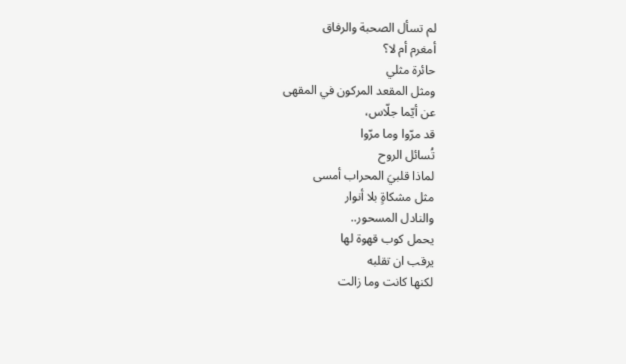لم تسأل الصحبة والرفاق
أمغرم أم لا؟
حائرة مثلي
ومثل المقعد المركون في المقهى
عن أيّما جلّاس،
قد مرّوا وما مرّوا
تُسائل الروح
لماذا قلبيَ المحراب أمسى
مثل مشكاةٍ بلا أنوار
والنادل المسحور..
يحمل كوب قهوة لها
يرقب ان تقلبه
لكنها كانت وما زالت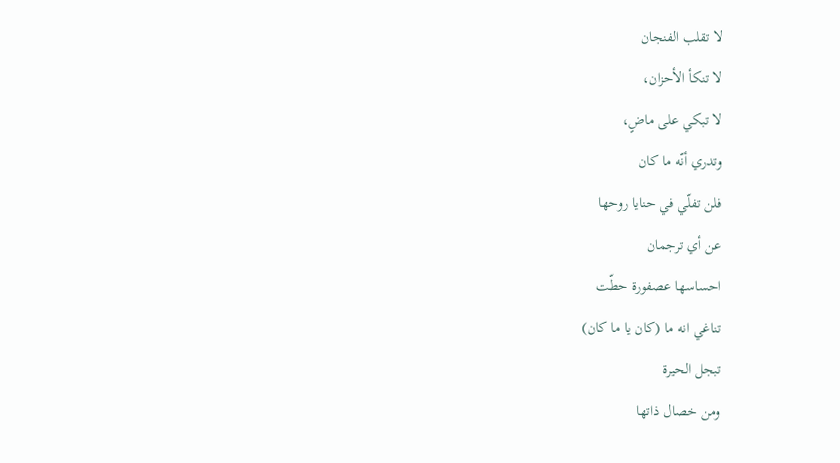لا تقلب الفنجان
لا تنكأ الأحزان،
لا تبكي على ماضٍ،
وتدري أنّه ما كان
فلن تفلّي في حنايا روحها
عن أي ترجمان
احساسها عصفورة حطّت
تناغي انه ما (كان يا ما كان)
تبجل الحيرة
ومن خصال ذاتها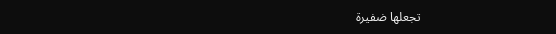تجعلها ضفيرة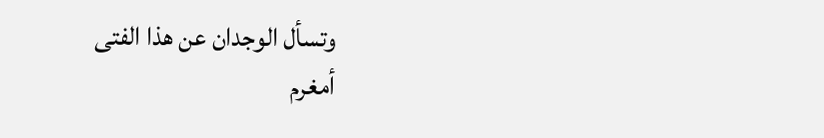وتسأل الوجدان عن هذا الفتى
أمغرم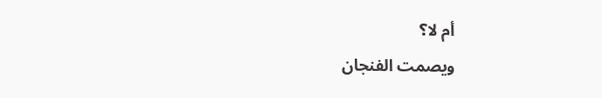أم لا؟
ويصمت الفنجان